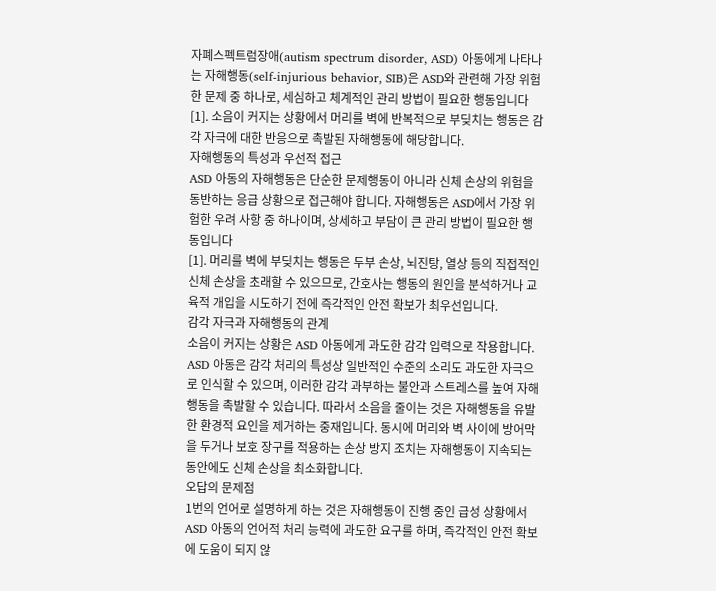자폐스펙트럼장애(autism spectrum disorder, ASD) 아동에게 나타나는 자해행동(self-injurious behavior, SIB)은 ASD와 관련해 가장 위험한 문제 중 하나로, 세심하고 체계적인 관리 방법이 필요한 행동입니다
[1]. 소음이 커지는 상황에서 머리를 벽에 반복적으로 부딪치는 행동은 감각 자극에 대한 반응으로 촉발된 자해행동에 해당합니다.
자해행동의 특성과 우선적 접근
ASD 아동의 자해행동은 단순한 문제행동이 아니라 신체 손상의 위험을 동반하는 응급 상황으로 접근해야 합니다. 자해행동은 ASD에서 가장 위험한 우려 사항 중 하나이며, 상세하고 부담이 큰 관리 방법이 필요한 행동입니다
[1]. 머리를 벽에 부딪치는 행동은 두부 손상, 뇌진탕, 열상 등의 직접적인 신체 손상을 초래할 수 있으므로, 간호사는 행동의 원인을 분석하거나 교육적 개입을 시도하기 전에 즉각적인 안전 확보가 최우선입니다.
감각 자극과 자해행동의 관계
소음이 커지는 상황은 ASD 아동에게 과도한 감각 입력으로 작용합니다. ASD 아동은 감각 처리의 특성상 일반적인 수준의 소리도 과도한 자극으로 인식할 수 있으며, 이러한 감각 과부하는 불안과 스트레스를 높여 자해행동을 촉발할 수 있습니다. 따라서 소음을 줄이는 것은 자해행동을 유발한 환경적 요인을 제거하는 중재입니다. 동시에 머리와 벽 사이에 방어막을 두거나 보호 장구를 적용하는 손상 방지 조치는 자해행동이 지속되는 동안에도 신체 손상을 최소화합니다.
오답의 문제점
1번의 언어로 설명하게 하는 것은 자해행동이 진행 중인 급성 상황에서 ASD 아동의 언어적 처리 능력에 과도한 요구를 하며, 즉각적인 안전 확보에 도움이 되지 않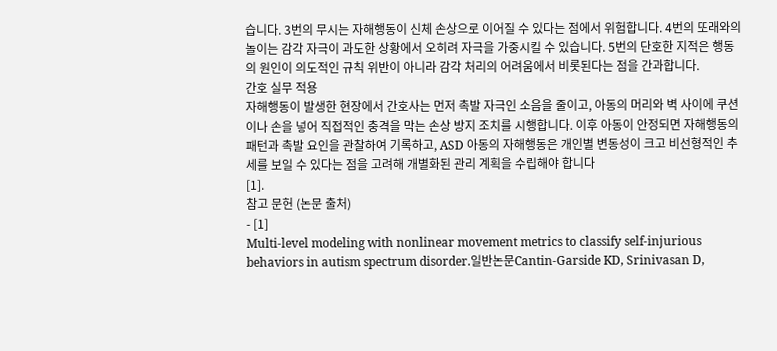습니다. 3번의 무시는 자해행동이 신체 손상으로 이어질 수 있다는 점에서 위험합니다. 4번의 또래와의 놀이는 감각 자극이 과도한 상황에서 오히려 자극을 가중시킬 수 있습니다. 5번의 단호한 지적은 행동의 원인이 의도적인 규칙 위반이 아니라 감각 처리의 어려움에서 비롯된다는 점을 간과합니다.
간호 실무 적용
자해행동이 발생한 현장에서 간호사는 먼저 촉발 자극인 소음을 줄이고, 아동의 머리와 벽 사이에 쿠션이나 손을 넣어 직접적인 충격을 막는 손상 방지 조치를 시행합니다. 이후 아동이 안정되면 자해행동의 패턴과 촉발 요인을 관찰하여 기록하고, ASD 아동의 자해행동은 개인별 변동성이 크고 비선형적인 추세를 보일 수 있다는 점을 고려해 개별화된 관리 계획을 수립해야 합니다
[1].
참고 문헌 (논문 출처)
- [1]
Multi-level modeling with nonlinear movement metrics to classify self-injurious behaviors in autism spectrum disorder.일반논문Cantin-Garside KD, Srinivasan D,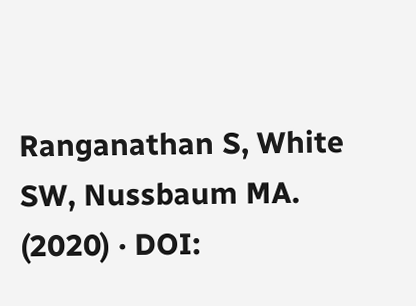Ranganathan S, White SW, Nussbaum MA. (2020) · DOI: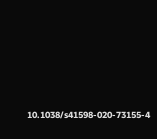10.1038/s41598-020-73155-4